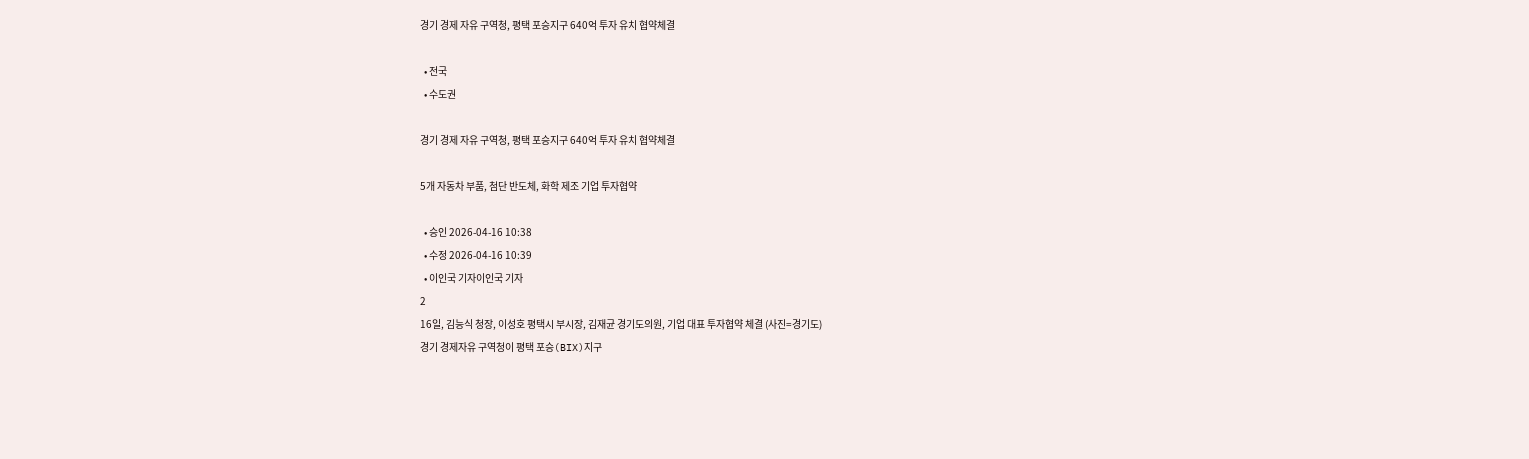경기 경제 자유 구역청, 평택 포승지구 640억 투자 유치 협약체결

  • 전국
  • 수도권

경기 경제 자유 구역청, 평택 포승지구 640억 투자 유치 협약체결

5개 자동차 부품, 첨단 반도체, 화학 제조 기업 투자협약

  • 승인 2026-04-16 10:38
  • 수정 2026-04-16 10:39
  • 이인국 기자이인국 기자
2
16일, 김능식 청장, 이성호 평택시 부시장, 김재균 경기도의원, 기업 대표 투자협약 체결 (사진=경기도)
경기 경제자유 구역청이 평택 포승(BIX)지구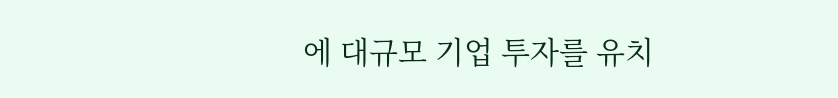에 대규모 기업 투자를 유치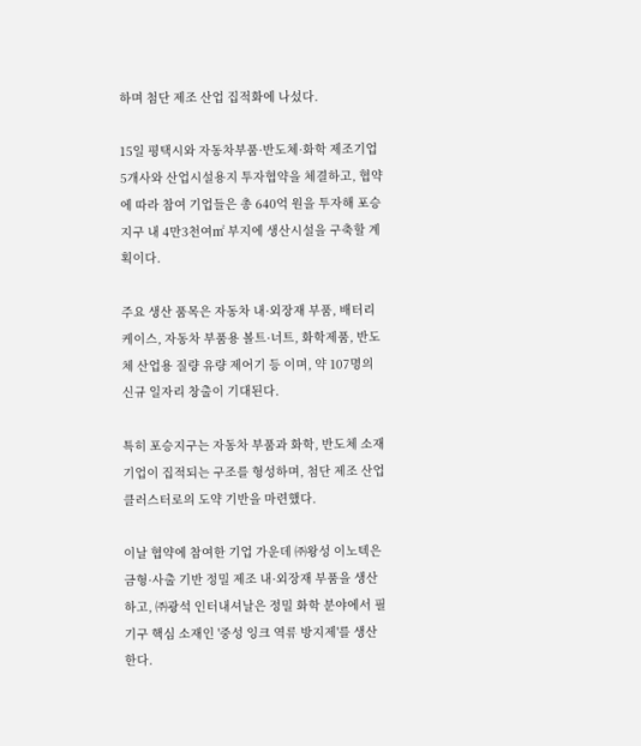하며 첨단 제조 산업 집적화에 나섰다.

15일 평택시와 자동차부품·반도체·화학 제조기업 5개사와 산업시설용지 투자협약을 체결하고, 협약에 따라 참여 기업들은 총 640억 원을 투자해 포승지구 내 4만3천여㎡ 부지에 생산시설을 구축할 계획이다.

주요 생산 품목은 자동차 내·외장재 부품, 배터리 케이스, 자동차 부품용 볼트·너트, 화학제품, 반도체 산업용 질량 유량 제어기 등 이며, 약 107명의 신규 일자리 창출이 기대된다.

특히 포승지구는 자동차 부품과 화학, 반도체 소재 기업이 집적되는 구조를 형성하며, 첨단 제조 산업 클러스터로의 도약 기반을 마련했다.

이날 협약에 참여한 기업 가운데 ㈜왕성 이노텍은 금형·사출 기반 정밀 제조 내·외장재 부품을 생산하고, ㈜광석 인터내셔날은 정밀 화학 분야에서 필기구 핵심 소재인 '중성 잉크 역류 방지제'를 생산한다.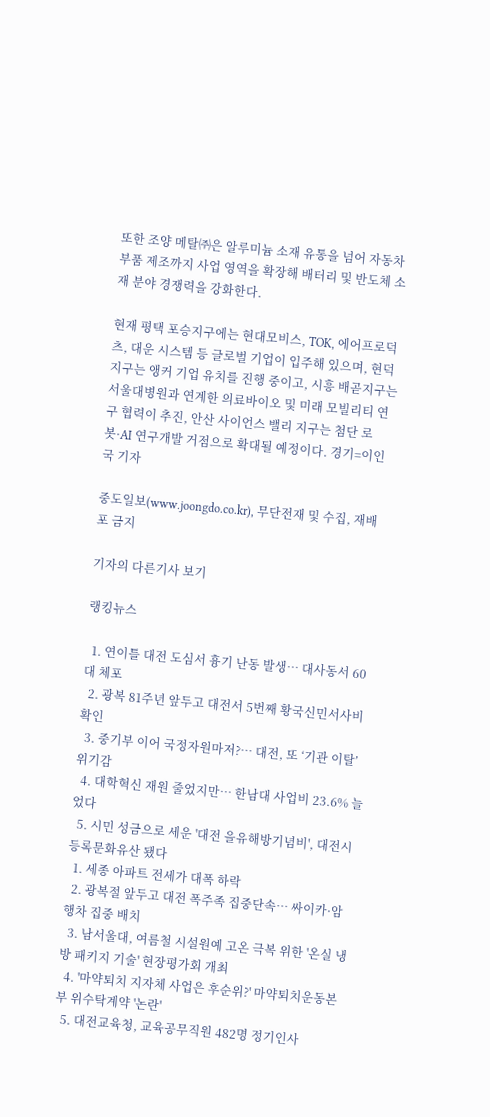또한 조양 메탈㈜은 알루미늄 소재 유통을 넘어 자동차부품 제조까지 사업 영역을 확장해 배터리 및 반도체 소재 분야 경쟁력을 강화한다.

현재 평택 포승지구에는 현대모비스, TOK, 에어프로덕츠, 대운 시스템 등 글로벌 기업이 입주해 있으며, 현덕지구는 앵커 기업 유치를 진행 중이고, 시흥 배곧지구는 서울대병원과 연계한 의료바이오 및 미래 모빌리티 연구 협력이 추진, 안산 사이언스 밸리 지구는 첨단 로봇·AI 연구개발 거점으로 확대될 예정이다. 경기=이인국 기자

중도일보(www.joongdo.co.kr), 무단전재 및 수집, 재배포 금지

기자의 다른기사 보기

랭킹뉴스

  1. 연이틀 대전 도심서 흉기 난동 발생… 대사동서 60대 체포
  2. 광복 81주년 앞두고 대전서 5번째 황국신민서사비 확인
  3. 중기부 이어 국정자원마저?… 대전, 또 ‘기관 이탈’ 위기감
  4. 대학혁신 재원 줄었지만… 한남대 사업비 23.6% 늘었다
  5. 시민 성금으로 세운 '대전 을유해방기념비', 대전시 등록문화유산 됐다
  1. 세종 아파트 전세가 대폭 하락
  2. 광복절 앞두고 대전 폭주족 집중단속… 싸이카·암행차 집중 배치
  3. 남서울대, 여름철 시설원예 고온 극복 위한 '온실 냉방 패키지 기술' 현장평가회 개최
  4. '마약퇴치 지자체 사업은 후순위?' 마약퇴치운동본부 위수탁계약 '논란'
  5. 대전교육청, 교육공무직원 482명 정기인사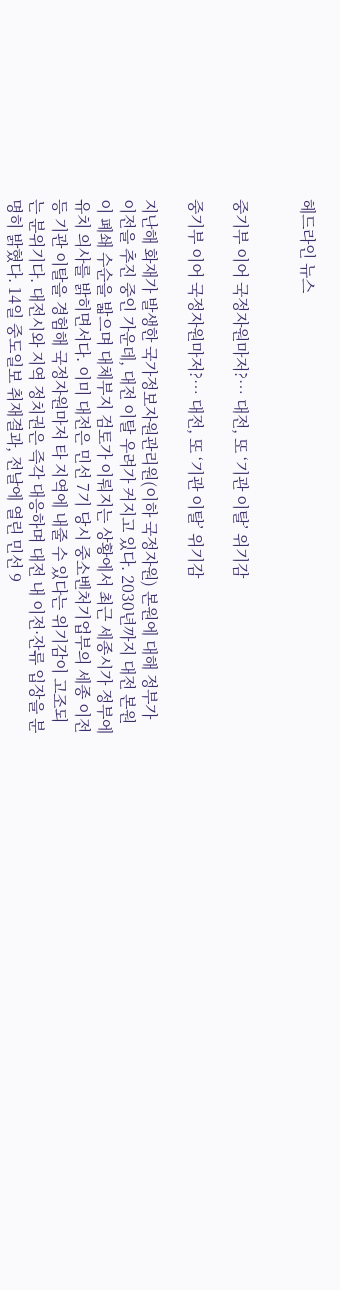헤드라인 뉴스


중기부 이어 국정자원마저?… 대전, 또 ‘기관 이탈’ 위기감

중기부 이어 국정자원마저?… 대전, 또 ‘기관 이탈’ 위기감

지난해 화재가 발생한 국가정보자원관리원(이하 국정자원) 본원에 대해 정부가 이전을 추진 중인 가운데, 대전 이탈 우려가 커지고 있다. 2030년까지 대전 본원이 폐쇄 수순을 밟으며 대체부지 검토가 이뤄지는 상황에서 최근 세종시가 정부에 유치 의사를 밝히면서다. 이미 대전은 민선 7기 당시 중소벤처기업부의 세종 이전 등 기관 이탈을 경험해 국정자원마저 타 지역에 내줄 수 있다는 위기감이 고조되는 분위기다. 대전시와 지역 정치권은 즉각 대응하며 대전 내 이전·잔류 입장을 분명히 밝혔다. 14일 중도일보 취재결과, 전날에 열린 민선 9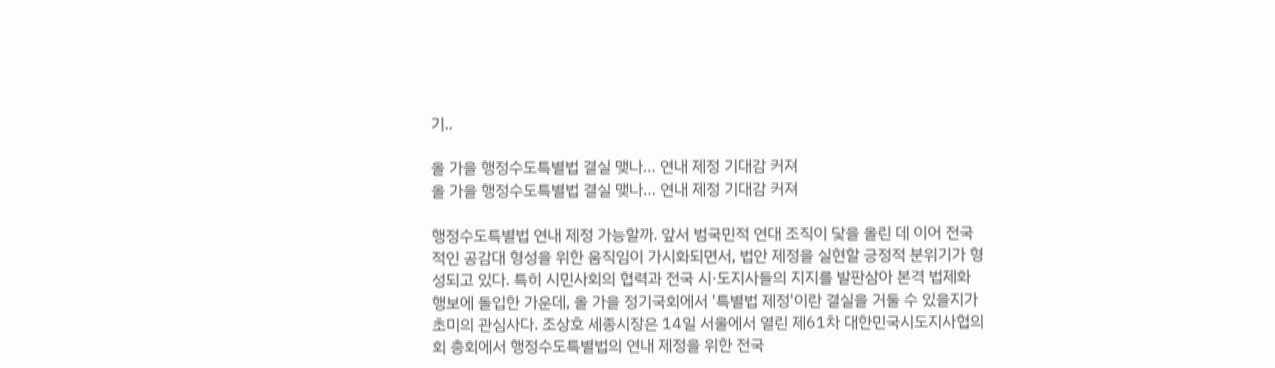기..

올 가을 행정수도특별법 결실 맺나… 연내 제정 기대감 커져
올 가을 행정수도특별법 결실 맺나… 연내 제정 기대감 커져

행정수도특별법 연내 제정 가능할까. 앞서 범국민적 연대 조직이 닻을 올린 데 이어 전국적인 공감대 형성을 위한 움직임이 가시화되면서, 법안 제정을 실현할 긍정적 분위기가 형성되고 있다. 특히 시민사회의 협력과 전국 시·도지사들의 지지를 발판삼아 본격 법제화 행보에 돌입한 가운데, 올 가을 정기국회에서 '특별법 제정'이란 결실을 거둘 수 있을지가 초미의 관심사다. 조상호 세종시장은 14일 서울에서 열린 제61차 대한민국시도지사협의회 총회에서 행정수도특별법의 연내 제정을 위한 전국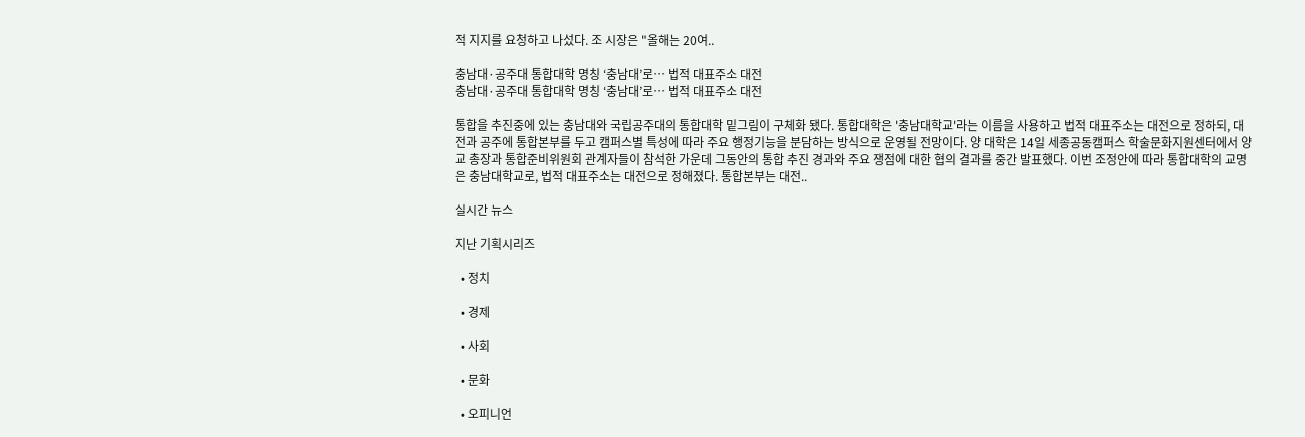적 지지를 요청하고 나섰다. 조 시장은 "올해는 20여..

충남대·공주대 통합대학 명칭 ‘충남대’로… 법적 대표주소 대전
충남대·공주대 통합대학 명칭 ‘충남대’로… 법적 대표주소 대전

통합을 추진중에 있는 충남대와 국립공주대의 통합대학 밑그림이 구체화 됐다. 통합대학은 '충남대학교'라는 이름을 사용하고 법적 대표주소는 대전으로 정하되, 대전과 공주에 통합본부를 두고 캠퍼스별 특성에 따라 주요 행정기능을 분담하는 방식으로 운영될 전망이다. 양 대학은 14일 세종공동캠퍼스 학술문화지원센터에서 양교 총장과 통합준비위원회 관계자들이 참석한 가운데 그동안의 통합 추진 경과와 주요 쟁점에 대한 협의 결과를 중간 발표했다. 이번 조정안에 따라 통합대학의 교명은 충남대학교로, 법적 대표주소는 대전으로 정해졌다. 통합본부는 대전..

실시간 뉴스

지난 기획시리즈

  • 정치

  • 경제

  • 사회

  • 문화

  • 오피니언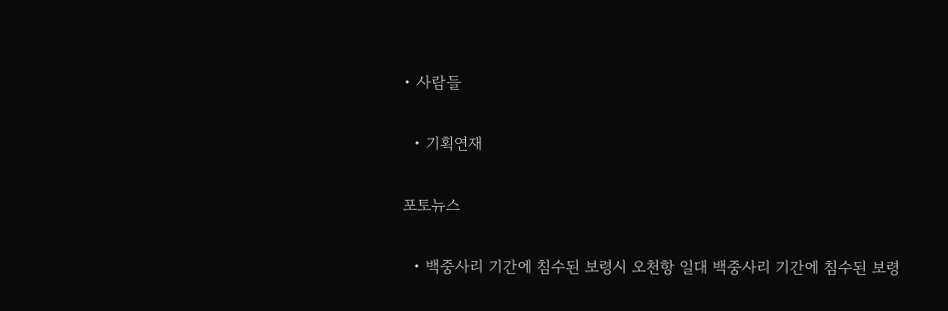• 사람들

  • 기획연재

포토뉴스

  • 백중사리 기간에 침수된 보령시 오천항 일대 백중사리 기간에 침수된 보령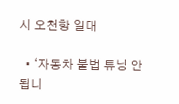시 오천항 일대

  • ‘자동차 불법 튜닝 안됩니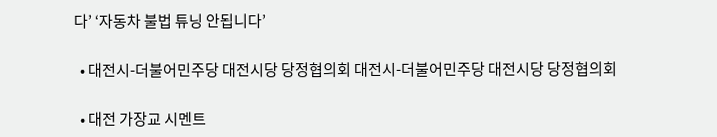다’ ‘자동차 불법 튜닝 안됩니다’

  • 대전시-더불어민주당 대전시당 당정협의회 대전시-더불어민주당 대전시당 당정협의회

  • 대전 가장교 시멘트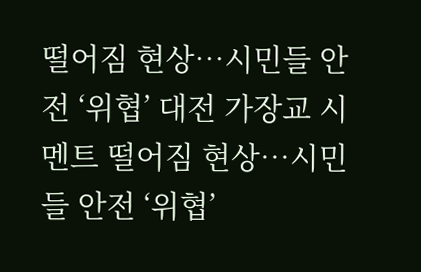떨어짐 현상…시민들 안전 ‘위협’ 대전 가장교 시멘트 떨어짐 현상…시민들 안전 ‘위협’